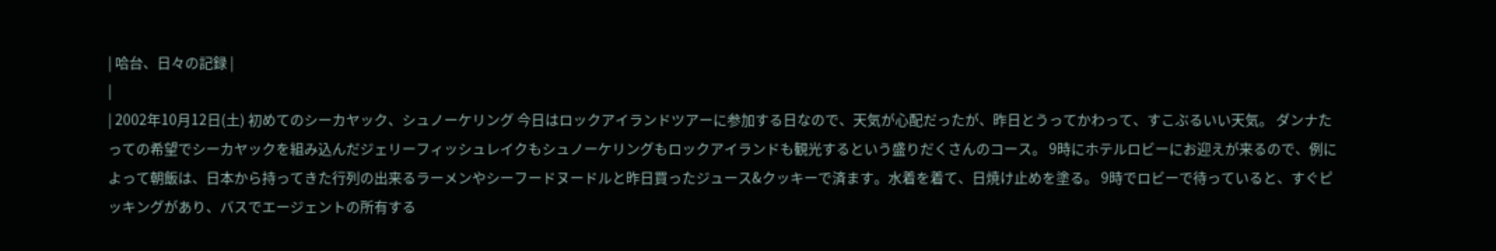| 哈台、日々の記録 |
|
| 2002年10月12日(土) 初めてのシーカヤック、シュノーケリング 今日はロックアイランドツアーに参加する日なので、天気が心配だったが、昨日とうってかわって、すこぶるいい天気。 ダンナたっての希望でシーカヤックを組み込んだジェリーフィッシュレイクもシュノーケリングもロックアイランドも観光するという盛りだくさんのコース。 9時にホテルロビーにお迎えが来るので、例によって朝飯は、日本から持ってきた行列の出来るラーメンやシーフードヌードルと昨日買ったジュース&クッキーで済ます。水着を着て、日焼け止めを塗る。 9時でロビーで待っていると、すぐピッキングがあり、バスでエージェントの所有する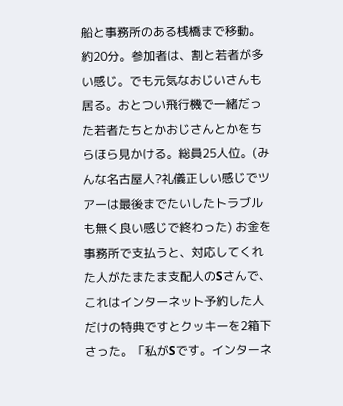船と事務所のある桟橋まで移動。約20分。参加者は、割と若者が多い感じ。でも元気なおじいさんも居る。おとつい飛行機で一緒だった若者たちとかおじさんとかをちらほら見かける。総員25人位。(みんな名古屋人?礼儀正しい感じでツアーは最後までたいしたトラブルも無く良い感じで終わった) お金を事務所で支払うと、対応してくれた人がたまたま支配人のSさんで、これはインターネット予約した人だけの特典ですとクッキーを2箱下さった。「私がSです。インターネ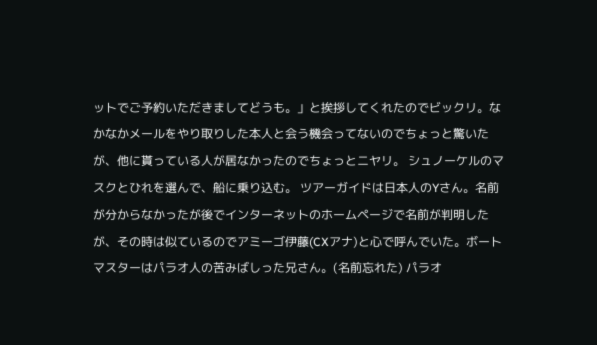ットでご予約いただきましてどうも。」と挨拶してくれたのでビックリ。なかなかメールをやり取りした本人と会う機会ってないのでちょっと驚いたが、他に貰っている人が居なかったのでちょっとニヤリ。 シュノーケルのマスクとひれを選んで、船に乗り込む。 ツアーガイドは日本人のYさん。名前が分からなかったが後でインターネットのホームページで名前が判明したが、その時は似ているのでアミーゴ伊藤(CXアナ)と心で呼んでいた。ボートマスターはパラオ人の苦みばしった兄さん。(名前忘れた) パラオ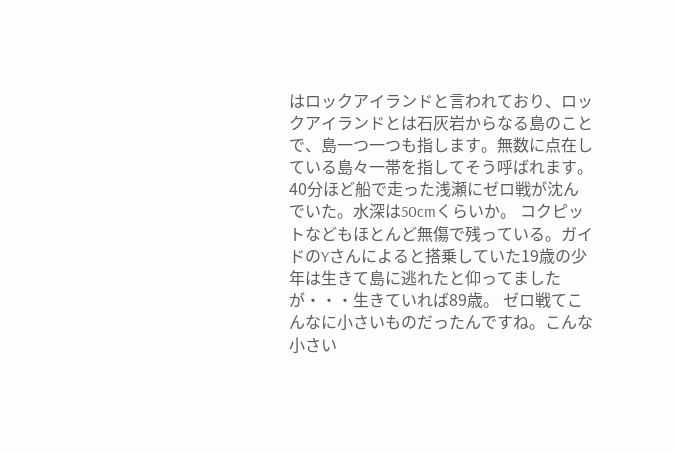はロックアイランドと言われており、ロックアイランドとは石灰岩からなる島のことで、島一つ一つも指します。無数に点在している島々一帯を指してそう呼ばれます。 40分ほど船で走った浅瀬にゼロ戦が沈んでいた。水深は50cmくらいか。 コクピットなどもほとんど無傷で残っている。ガイドのYさんによると搭乗していた19歳の少年は生きて島に逃れたと仰ってましたが・・・生きていれば89歳。 ゼロ戦てこんなに小さいものだったんですね。こんな小さい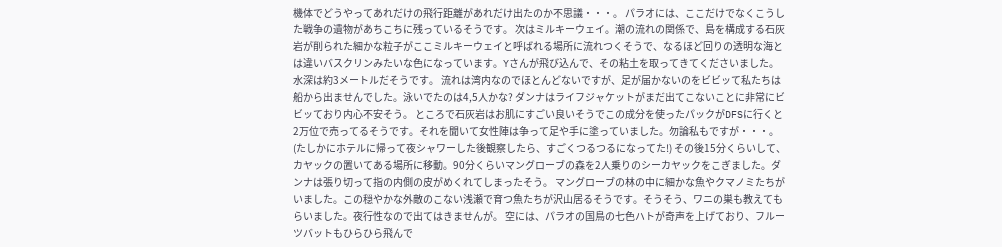機体でどうやってあれだけの飛行距離があれだけ出たのか不思議・・・。 パラオには、ここだけでなくこうした戦争の遺物があちこちに残っているそうです。 次はミルキーウェイ。潮の流れの関係で、島を構成する石灰岩が削られた細かな粒子がここミルキーウェイと呼ばれる場所に流れつくそうで、なるほど回りの透明な海とは違いバスクリンみたいな色になっています。Yさんが飛び込んで、その粘土を取ってきてくださいました。水深は約3メートルだそうです。 流れは湾内なのでほとんどないですが、足が届かないのをビビッて私たちは船から出ませんでした。泳いでたのは4,5人かな? ダンナはライフジャケットがまだ出てこないことに非常にビビッており内心不安そう。 ところで石灰岩はお肌にすごい良いそうでこの成分を使ったパックがDFSに行くと2万位で売ってるそうです。それを聞いて女性陣は争って足や手に塗っていました。勿論私もですが・・・。(たしかにホテルに帰って夜シャワーした後観察したら、すごくつるつるになってた!) その後15分くらいして、カヤックの置いてある場所に移動。90分くらいマングローブの森を2人乗りのシーカヤックをこぎました。ダンナは張り切って指の内側の皮がめくれてしまったそう。 マングローブの林の中に細かな魚やクマノミたちがいました。この穏やかな外敵のこない浅瀬で育つ魚たちが沢山居るそうです。そうそう、ワニの巣も教えてもらいました。夜行性なので出てはきませんが。 空には、パラオの国鳥の七色ハトが奇声を上げており、フルーツバットもひらひら飛んで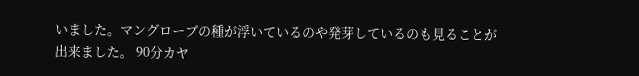いました。マングローブの種が浮いているのや発芽しているのも見ることが出来ました。 90分カヤ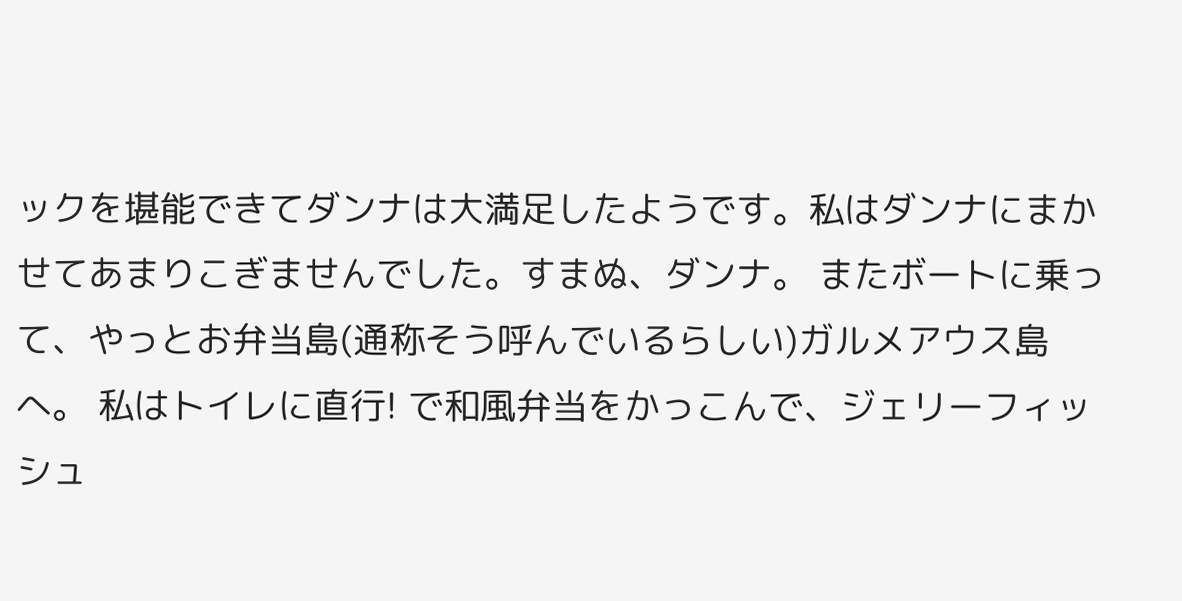ックを堪能できてダンナは大満足したようです。私はダンナにまかせてあまりこぎませんでした。すまぬ、ダンナ。 またボートに乗って、やっとお弁当島(通称そう呼んでいるらしい)ガルメアウス島へ。 私はトイレに直行! で和風弁当をかっこんで、ジェリーフィッシュ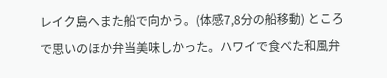レイク島へまた船で向かう。(体感7,8分の船移動) ところで思いのほか弁当美味しかった。ハワイで食べた和風弁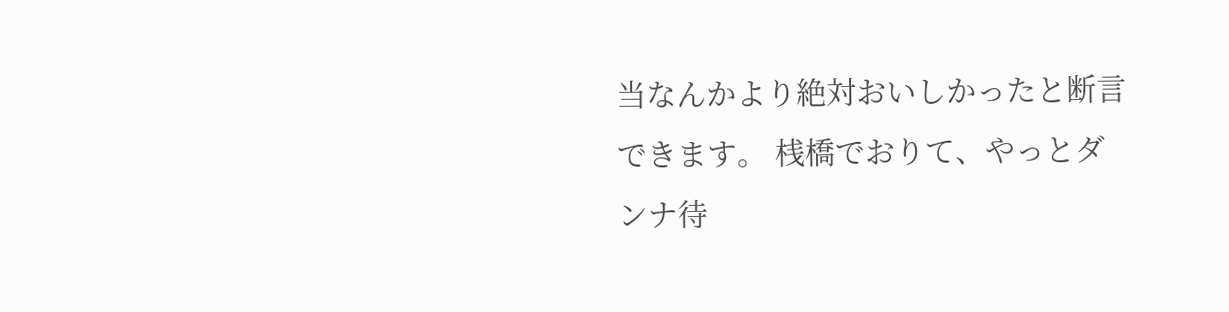当なんかより絶対おいしかったと断言できます。 桟橋でおりて、やっとダンナ待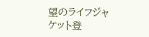望のライフジャケット登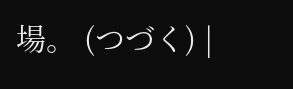場。 (つづく) |